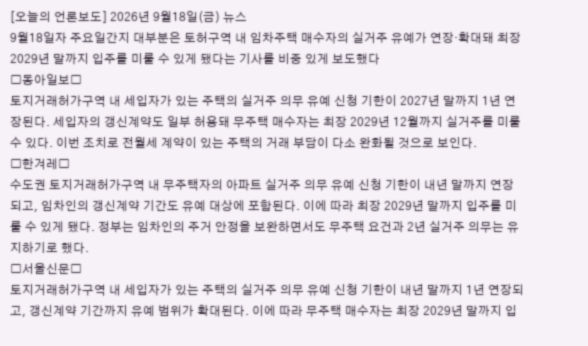[오늘의 언론보도] 2026년 9월18일(금) 뉴스
9월18일자 주요일간지 대부분은 토허구역 내 임차주택 매수자의 실거주 유예가 연장·확대돼 최장 2029년 말까지 입주를 미룰 수 있게 됐다는 기사를 비중 있게 보도했다
□동아일보□
토지거래허가구역 내 세입자가 있는 주택의 실거주 의무 유예 신청 기한이 2027년 말까지 1년 연장된다. 세입자의 갱신계약도 일부 허용돼 무주택 매수자는 최장 2029년 12월까지 실거주를 미룰 수 있다. 이번 조치로 전월세 계약이 있는 주택의 거래 부담이 다소 완화될 것으로 보인다.
□한겨레□
수도권 토지거래허가구역 내 무주택자의 아파트 실거주 의무 유예 신청 기한이 내년 말까지 연장되고, 임차인의 갱신계약 기간도 유예 대상에 포함된다. 이에 따라 최장 2029년 말까지 입주를 미룰 수 있게 됐다. 정부는 임차인의 주거 안정을 보완하면서도 무주택 요건과 2년 실거주 의무는 유지하기로 했다.
□서울신문□
토지거래허가구역 내 세입자가 있는 주택의 실거주 의무 유예 신청 기한이 내년 말까지 1년 연장되고, 갱신계약 기간까지 유예 범위가 확대된다. 이에 따라 무주택 매수자는 최장 2029년 말까지 입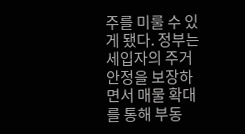주를 미룰 수 있게 됐다. 정부는 세입자의 주거 안정을 보장하면서 매물 확대를 통해 부동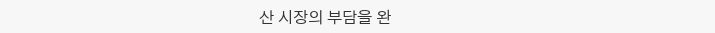산 시장의 부담을 완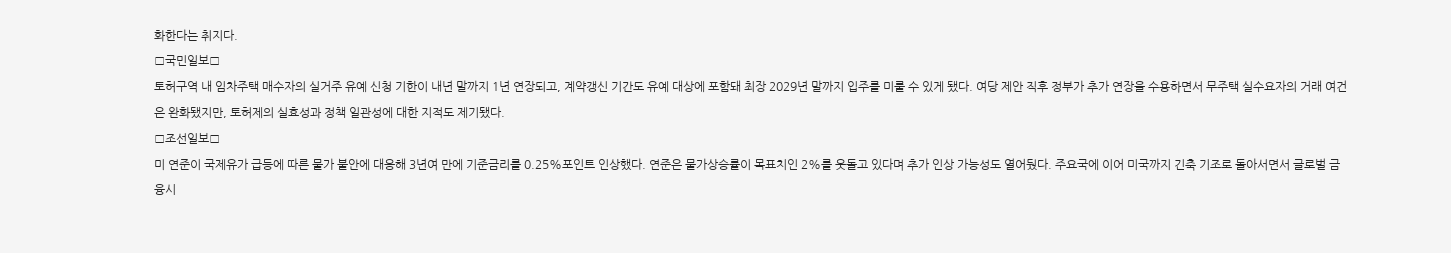화한다는 취지다.
□국민일보□
토허구역 내 임차주택 매수자의 실거주 유예 신청 기한이 내년 말까지 1년 연장되고, 계약갱신 기간도 유예 대상에 포함돼 최장 2029년 말까지 입주를 미룰 수 있게 됐다. 여당 제안 직후 정부가 추가 연장을 수용하면서 무주택 실수요자의 거래 여건은 완화됐지만, 토허제의 실효성과 정책 일관성에 대한 지적도 제기됐다.
□조선일보□
미 연준이 국제유가 급등에 따른 물가 불안에 대응해 3년여 만에 기준금리를 0.25%포인트 인상했다. 연준은 물가상승률이 목표치인 2%를 웃돌고 있다며 추가 인상 가능성도 열어뒀다. 주요국에 이어 미국까지 긴축 기조로 돌아서면서 글로벌 금융시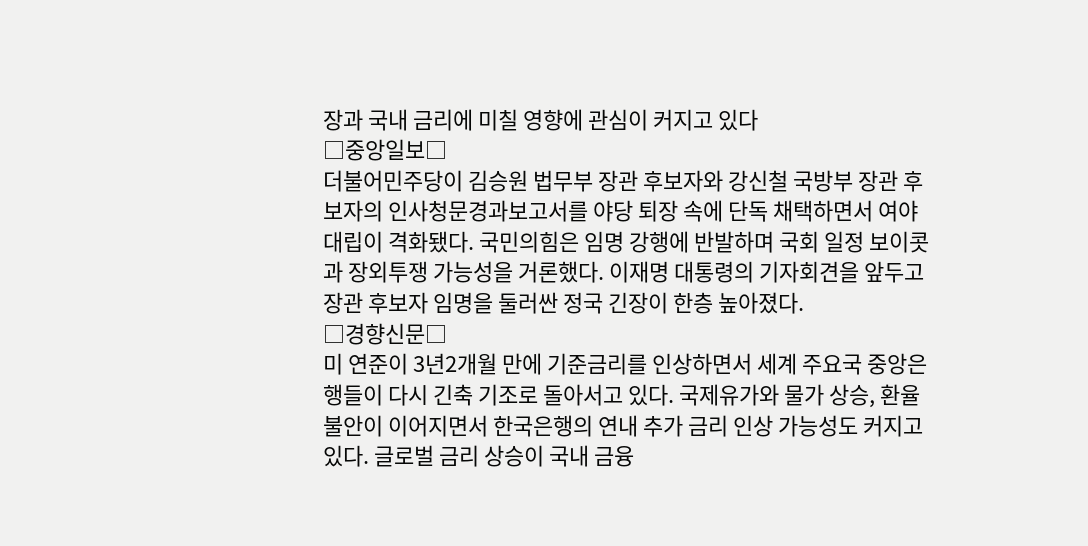장과 국내 금리에 미칠 영향에 관심이 커지고 있다
□중앙일보□
더불어민주당이 김승원 법무부 장관 후보자와 강신철 국방부 장관 후보자의 인사청문경과보고서를 야당 퇴장 속에 단독 채택하면서 여야 대립이 격화됐다. 국민의힘은 임명 강행에 반발하며 국회 일정 보이콧과 장외투쟁 가능성을 거론했다. 이재명 대통령의 기자회견을 앞두고 장관 후보자 임명을 둘러싼 정국 긴장이 한층 높아졌다.
□경향신문□
미 연준이 3년2개월 만에 기준금리를 인상하면서 세계 주요국 중앙은행들이 다시 긴축 기조로 돌아서고 있다. 국제유가와 물가 상승, 환율 불안이 이어지면서 한국은행의 연내 추가 금리 인상 가능성도 커지고 있다. 글로벌 금리 상승이 국내 금융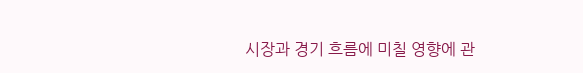시장과 경기 흐름에 미칠 영향에 관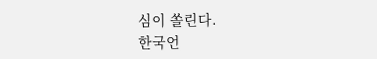심이 쏠린다.
한국언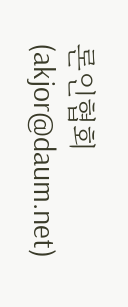론인협회(akjor@daum.net)